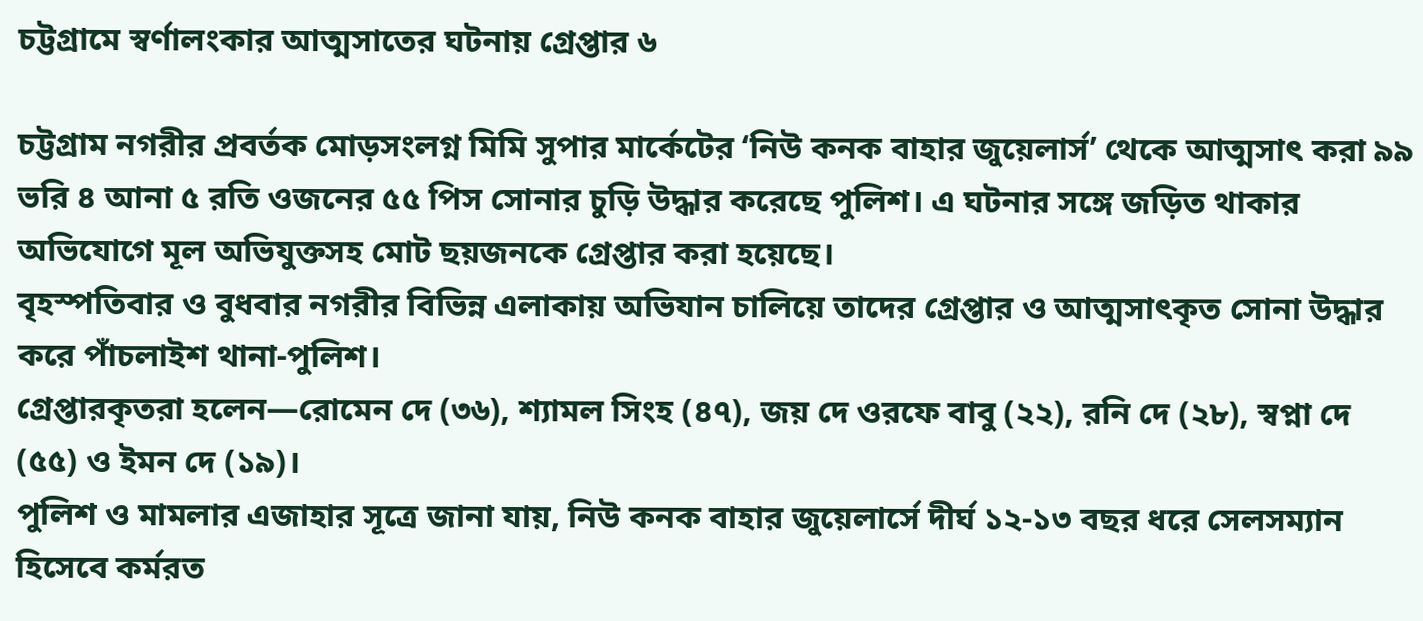চট্টগ্রামে স্বর্ণালংকার আত্মসাতের ঘটনায় গ্রেপ্তার ৬

চট্টগ্রাম নগরীর প্রবর্তক মোড়সংলগ্ন মিমি সুপার মার্কেটের ‘নিউ কনক বাহার জুয়েলার্স’ থেকে আত্মসাৎ করা ৯৯ ভরি ৪ আনা ৫ রতি ওজনের ৫৫ পিস সোনার চুড়ি উদ্ধার করেছে পুলিশ। এ ঘটনার সঙ্গে জড়িত থাকার অভিযোগে মূল অভিযুক্তসহ মোট ছয়জনকে গ্রেপ্তার করা হয়েছে।
বৃহস্পতিবার ও বুধবার নগরীর বিভিন্ন এলাকায় অভিযান চালিয়ে তাদের গ্রেপ্তার ও আত্মসাৎকৃত সোনা উদ্ধার করে পাঁচলাইশ থানা-পুলিশ।
গ্রেপ্তারকৃতরা হলেন—রোমেন দে (৩৬), শ্যামল সিংহ (৪৭), জয় দে ওরফে বাবু (২২), রনি দে (২৮), স্বপ্না দে (৫৫) ও ইমন দে (১৯)।
পুলিশ ও মামলার এজাহার সূত্রে জানা যায়, নিউ কনক বাহার জুয়েলার্সে দীর্ঘ ১২-১৩ বছর ধরে সেলসম্যান হিসেবে কর্মরত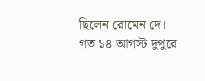ছিলেন রোমেন দে। গত ১৪ আগস্ট দুপুরে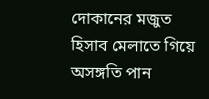দোকানের মজুত হিসাব মেলাতে গিয়ে অসঙ্গতি পান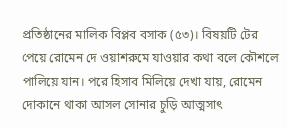প্রতিষ্ঠানের মালিক বিপ্লব বসাক (৫৩)। বিষয়টি টের পেয়ে রোমেন দে ওয়াশরুমে যাওয়ার কথা বলে কৌশলে পালিয়ে যান। পরে হিসাব মিলিয়ে দেখা যায়, রোমেন দোকানে থাকা আসল সোনার চুড়ি আত্মসাৎ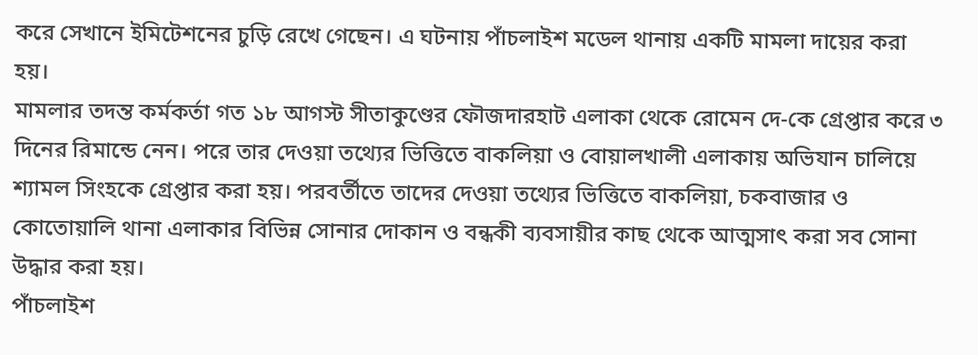করে সেখানে ইমিটেশনের চুড়ি রেখে গেছেন। এ ঘটনায় পাঁচলাইশ মডেল থানায় একটি মামলা দায়ের করা হয়।
মামলার তদন্ত কর্মকর্তা গত ১৮ আগস্ট সীতাকুণ্ডের ফৌজদারহাট এলাকা থেকে রোমেন দে-কে গ্রেপ্তার করে ৩ দিনের রিমান্ডে নেন। পরে তার দেওয়া তথ্যের ভিত্তিতে বাকলিয়া ও বোয়ালখালী এলাকায় অভিযান চালিয়ে শ্যামল সিংহকে গ্রেপ্তার করা হয়। পরবর্তীতে তাদের দেওয়া তথ্যের ভিত্তিতে বাকলিয়া, চকবাজার ও কোতোয়ালি থানা এলাকার বিভিন্ন সোনার দোকান ও বন্ধকী ব্যবসায়ীর কাছ থেকে আত্মসাৎ করা সব সোনা উদ্ধার করা হয়।
পাঁচলাইশ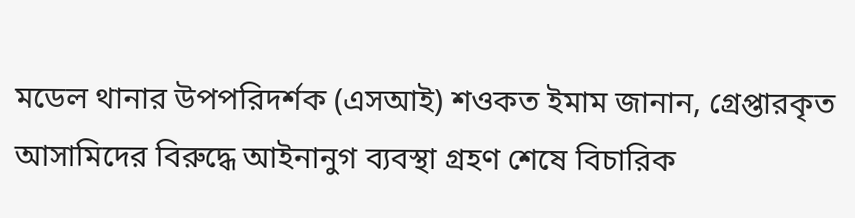মডেল থানার উপপরিদর্শক (এসআই) শওকত ইমাম জানান, গ্রেপ্তারকৃত আসামিদের বিরুদ্ধে আইনানুগ ব্যবস্থা গ্রহণ শেষে বিচারিক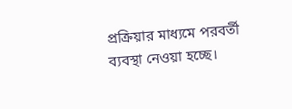প্রক্রিয়ার মাধ্যমে পরবর্তী ব্যবস্থা নেওয়া হচ্ছে।